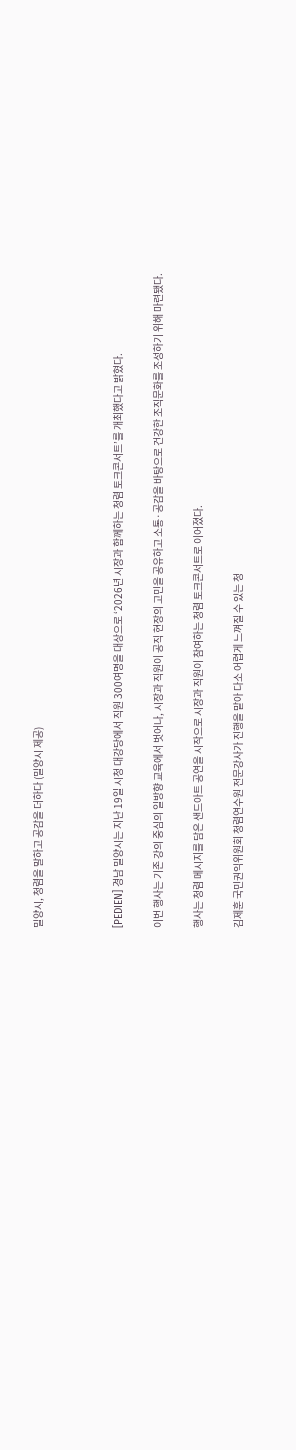밀양시, 청렴을 말하고 공감을 더하다 (밀양시 제공)



[PEDIEN] 경남 밀양시는 지난 19일 시청 대강당에서 직원 300여명을 대상으로 ‘2026년 시장과 함께하는 청렴 토크콘서트’를 개최했다고 밝혔다.

이번 행사는 기존 강의 중심의 일방향 교육에서 벗어나, 시장과 직원이 공직 현장의 고민을 공유하고 소통·공감을 바탕으로 건강한 조직문화를 조성하기 위해 마련됐다.

행사는 청렴 메시지를 담은 샌드아트 공연을 시작으로 시장과 직원이 참여하는 청렴 토크콘서트로 이어졌다.

김제훈 국민권익위원회 청렴연수원 전문강사가 진행을 맡아 다소 어렵게 느껴질 수 있는 청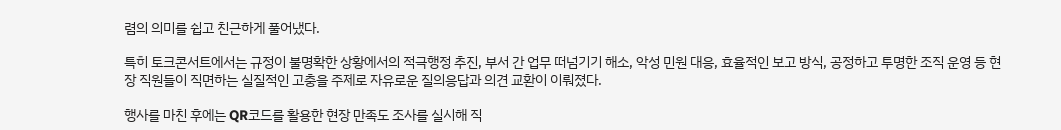렴의 의미를 쉽고 친근하게 풀어냈다.

특히 토크콘서트에서는 규정이 불명확한 상황에서의 적극행정 추진, 부서 간 업무 떠넘기기 해소, 악성 민원 대응, 효율적인 보고 방식, 공정하고 투명한 조직 운영 등 현장 직원들이 직면하는 실질적인 고충을 주제로 자유로운 질의응답과 의견 교환이 이뤄졌다.

행사를 마친 후에는 QR코드를 활용한 현장 만족도 조사를 실시해 직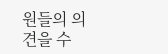원들의 의견을 수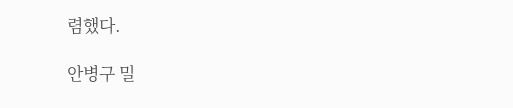렴했다.

안병구 밀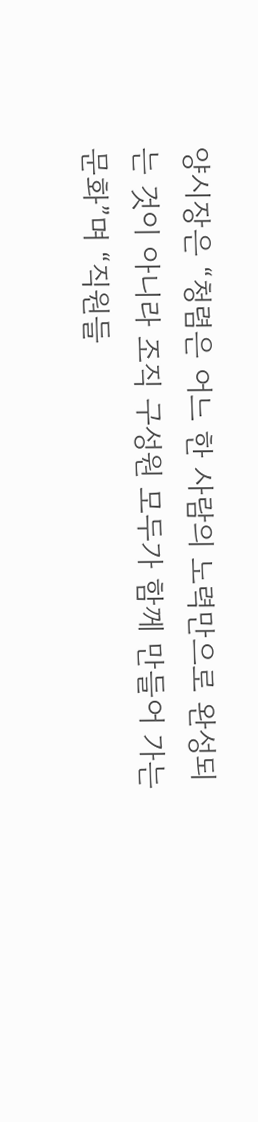양시장은 “청렴은 어느 한 사람의 노력만으로 완성되는 것이 아니라 조직 구성원 모두가 함께 만들어 가는 문화”며 “직원들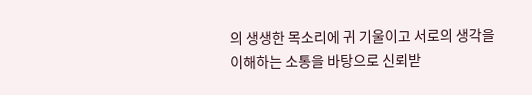의 생생한 목소리에 귀 기울이고 서로의 생각을 이해하는 소통을 바탕으로 신뢰받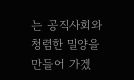는 공직사회와 청렴한 밀양을 만들어 가겠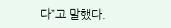다”고 말했다.